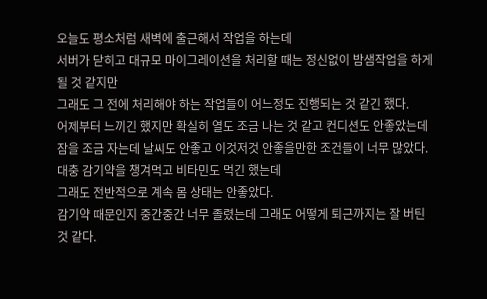오늘도 평소처럼 새벽에 출근해서 작업을 하는데
서버가 닫히고 대규모 마이그레이션을 처리할 때는 정신없이 밤샘작업을 하게 될 것 같지만
그래도 그 전에 처리해야 하는 작업들이 어느정도 진행되는 것 같긴 했다.
어제부터 느끼긴 했지만 확실히 열도 조금 나는 것 같고 컨디션도 안좋았는데
잠을 조금 자는데 날씨도 안좋고 이것저것 안좋을만한 조건들이 너무 많았다.
대충 감기약을 챙겨먹고 비타민도 먹긴 했는데
그래도 전반적으로 계속 몸 상태는 안좋았다.
감기약 때문인지 중간중간 너무 졸렸는데 그래도 어떻게 퇴근까지는 잘 버틴 것 같다.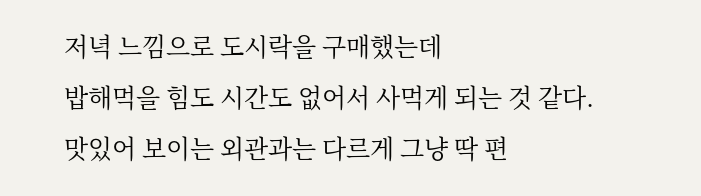저녁 느낌으로 도시락을 구매했는데
밥해먹을 힘도 시간도 없어서 사먹게 되는 것 같다.
맛있어 보이는 외관과는 다르게 그냥 딱 편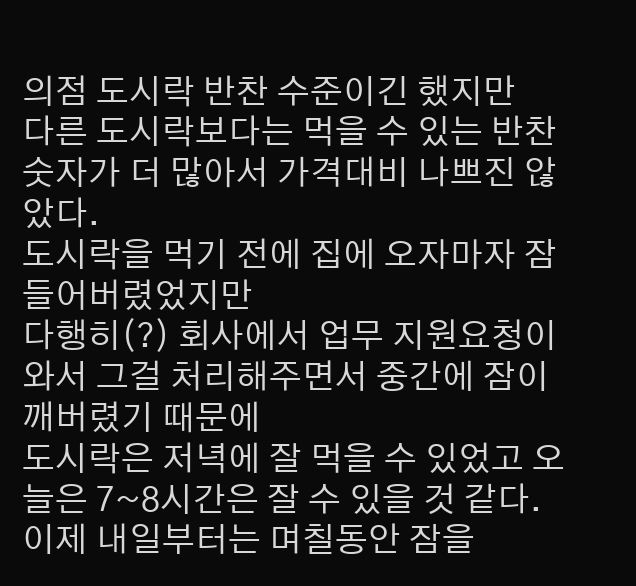의점 도시락 반찬 수준이긴 했지만
다른 도시락보다는 먹을 수 있는 반찬 숫자가 더 많아서 가격대비 나쁘진 않았다.
도시락을 먹기 전에 집에 오자마자 잠들어버렸었지만
다행히(?) 회사에서 업무 지원요청이 와서 그걸 처리해주면서 중간에 잠이 깨버렸기 때문에
도시락은 저녁에 잘 먹을 수 있었고 오늘은 7~8시간은 잘 수 있을 것 같다.
이제 내일부터는 며칠동안 잠을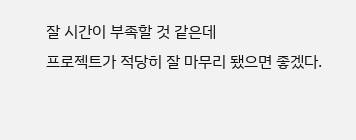잘 시간이 부족할 것 같은데
프로젝트가 적당히 잘 마무리 됐으면 좋겠다.